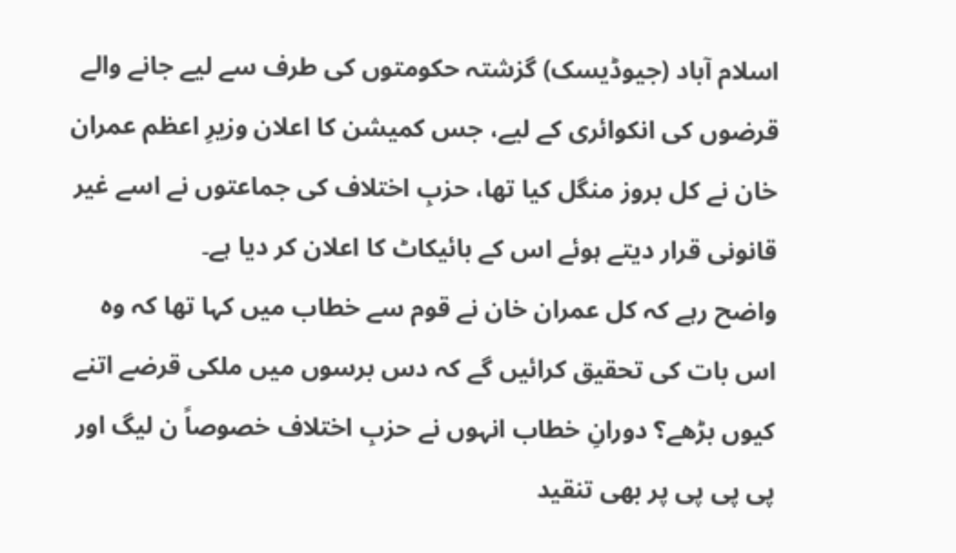اسلام آباد (جیوڈیسک) گزشتہ حکومتوں کی طرف سے لیے جانے والے قرضوں کی انکوائری کے لیے، جس کمیشن کا اعلان وزیرِ اعظم عمران خان نے کل بروز منگل کیا تھا، حزبِ اختلاف کی جماعتوں نے اسے غیر قانونی قرار دیتے ہوئے اس کے بائیکاٹ کا اعلان کر دیا ہے۔
واضح رہے کہ کل عمران خان نے قوم سے خطاب میں کہا تھا کہ وہ اس بات کی تحقیق کرائیں گے کہ دس برسوں میں ملکی قرضے اتنے کیوں بڑھے؟ دورانِ خطاب انہوں نے حزبِ اختلاف خصوصاً ن لیگ اور پی پی پی پر بھی تنقید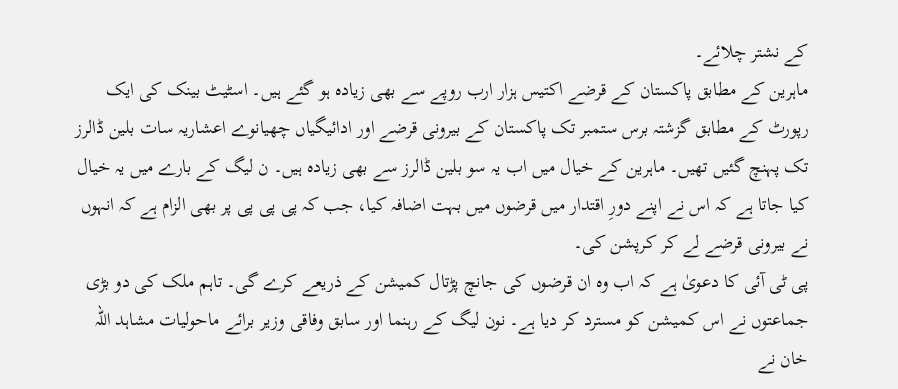کے نشتر چلائے۔
ماہرین کے مطابق پاکستان کے قرضے اکتیس ہزار ارب روپے سے بھی زیادہ ہو گئے ہیں۔ اسٹیٹ بینک کی ایک رپورٹ کے مطابق گزشتہ برس ستمبر تک پاکستان کے بیرونی قرضے اور ادائیگیاں چھیانوے اعشاریہ سات بلین ڈالرز تک پہنچ گئیں تھیں۔ ماہرین کے خیال میں اب یہ سو بلین ڈالرز سے بھی زیادہ ہیں۔ ن لیگ کے بارے میں یہ خیال کیا جاتا ہے کہ اس نے اپنے دورِ اقتدار میں قرضوں میں بہت اضافہ کیا، جب کہ پی پی پی پر بھی الزام ہے کہ انہوں نے بیرونی قرضے لے کر کرپشن کی۔
پی ٹی آئی کا دعویٰ ہے کہ اب وہ ان قرضوں کی جانچ پڑتال کمیشن کے ذریعے کرے گی۔ تاہم ملک کی دو بڑی جماعتوں نے اس کمیشن کو مسترد کر دیا ہے۔ نون لیگ کے رہنما اور سابق وفاقی وزیر برائے ماحولیات مشاہد اللہ خان نے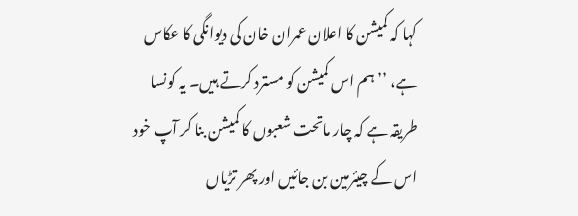کہا کہ کمیشن کا اعلان عمران خان کی دیوانگی کا عکاس ہے، ’’ہم اس کمیشن کو مسترد کرتے ہیں۔ یہ کونسا طریقہ ہے کہ چار ماتحت شعبوں کا کمیشن بنا کر آپ خود اس کے چیئرمین بن جائیں اور پھر تڑیاں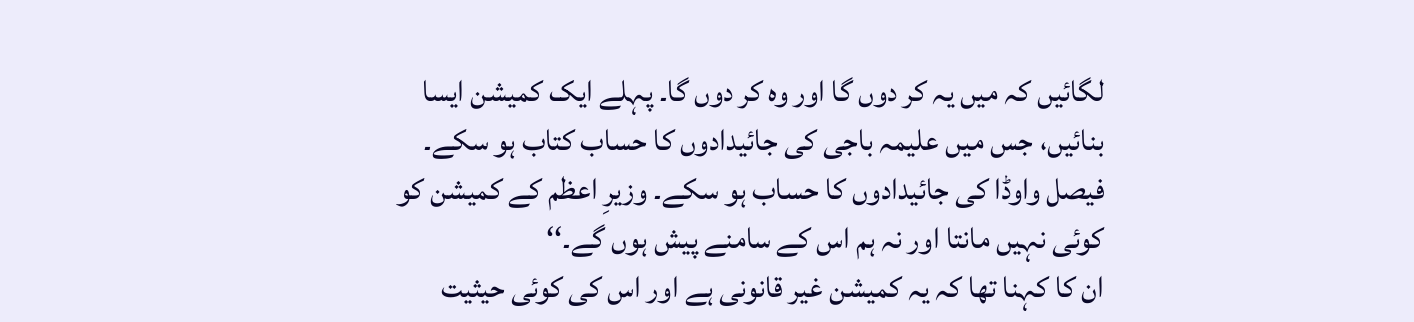لگائیں کہ میں یہ کر دوں گا اور وہ کر دوں گا۔ پہلے ایک کمیشن ایسا بنائیں، جس میں علیمہ باجی کی جائیدادوں کا حساب کتاب ہو سکے۔ فیصل واوڈا کی جائیدادوں کا حساب ہو سکے۔ وزیرِ اعظم کے کمیشن کو کوئی نہیں مانتا اور نہ ہم اس کے سامنے پیش ہوں گے۔‘‘
ان کا کہنا تھا کہ یہ کمیشن غیر قانونی ہے اور اس کی کوئی حیثیت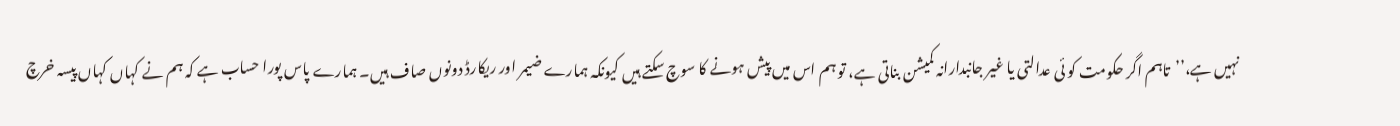نہیں ہے،’’تاہم اگر حکومت کو ئی عدالتی یا غیر جانبدارانہ کمیشن بناتی ہے، تو ہم اس میں پیش ہونے کا سوچ سکتے ہیں کیونکہ ہمارے ضیمر اور ریکارڈ دونوں صاف ہیں۔ ہمارے پاس پورا حساب ہے کہ ہم نے کہاں کہاں پیسہ خرچ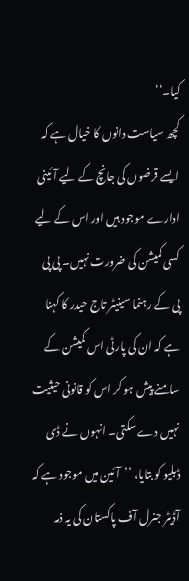کیا۔‘‘
کچھ سیاست دانوں کا خیال ہے کہ ایسے قرضوں کی جانچ کے لیے آئینی ادارے موجود ہیں اور اس کے لیے کسی کمیشن کی ضرورت نہیں۔ پی پی پی کے رہنما سینیٹر تاج حیدر کا کہنا ہے کہ ان کی پارٹی اس کمیشن کے سامنے پیش ہو کر اس کو قانونی حیثیت نہیں دے سکتی۔ انہوں نے ڈی ڈبلیو کو بتایا، ’’آئین میں موجود ہے کہ آڈیٹر جنرل آف پاکستان کی یہ ذمہ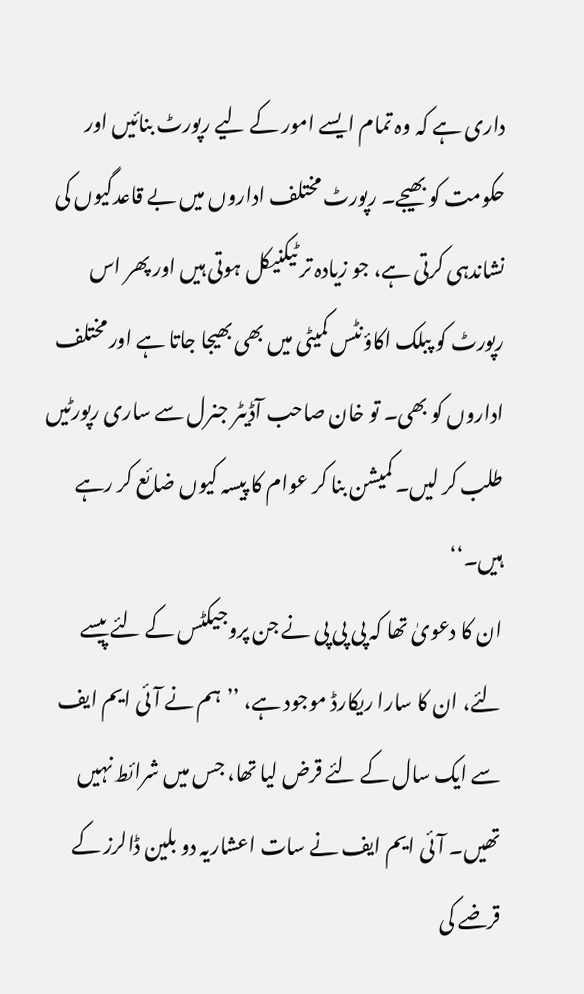داری ہے کہ وہ تمام ایسے امور کے لیے رپورٹ بنائیں اور حکومت کو بھیجے۔ رپورٹ مختلف اداروں میں بے قاعدگیوں کی نشاندہی کرتی ہے، جو زیادہ تر ٹیکنیکل ہوتی ہیں اور پھر اس رپورٹ کو پبلک اکاؤنٹس کمیٹی میں بھی بھیجا جاتا ہے اور مختلف اداروں کو بھی۔ تو خان صاحب آڈیٹر جنرل سے ساری رپورٹیں طلب کر لیں۔ کمیشن بنا کر عوام کا پیسہ کیوں ضائع کر رہے ہیں۔‘‘
ان کا دعویٰ تھا کہ پی پی پی نے جن پروجیکٹس کے لئے پیسے لئے، ان کا سارا ریکارڈ موجود ہے، ’’ہم نے آئی ایم ایف سے ایک سال کے لئے قرض لیا تھا، جس میں شرائط نہیں تھیں۔ آئی ایم ایف نے سات اعشاریہ دو بلین ڈالرز کے قرضے کی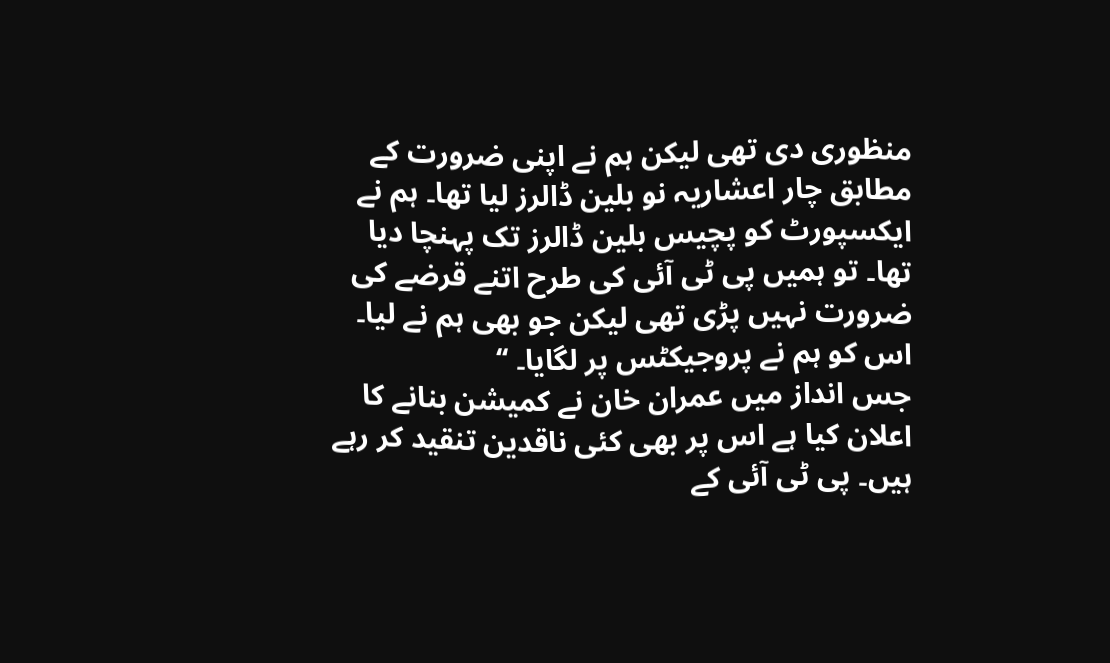منظوری دی تھی لیکن ہم نے اپنی ضرورت کے مطابق چار اعشاریہ نو بلین ڈالرز لیا تھا۔ ہم نے ایکسپورٹ کو پچیس بلین ڈالرز تک پہنچا دیا تھا۔ تو ہمیں پی ٹی آئی کی طرح اتنے قرضے کی ضرورت نہیں پڑی تھی لیکن جو بھی ہم نے لیا۔ اس کو ہم نے پروجیکٹس پر لگایا۔ ‘‘
جس انداز میں عمران خان نے کمیشن بنانے کا اعلان کیا ہے اس پر بھی کئی ناقدین تنقید کر رہے ہیں۔ پی ٹی آئی کے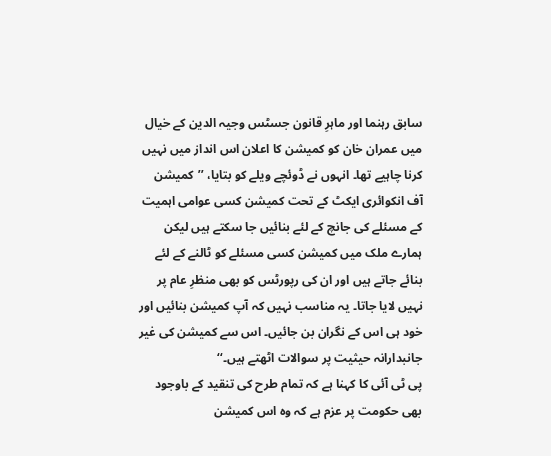سابق رہنما اور ماہرِ قانون جسٹس وجیہ الدین کے خیال میں عمران خان کو کمیشن کا اعلان اس انداز میں نہیں کرنا چاہیے تھا۔ انہوں نے ڈوئچے ویلے کو بتایا، ’’کمیشن آف انکوائری ایکٹ کے تحت کمیشن کسی عوامی اہمیت کے مسئلے کی جانچ کے لئے بنائیں جا سکتے ہیں لیکن ہمارے ملک میں کمیشن کسی مسئلے کو ٹالنے کے لئے بنائے جاتے ہیں اور ان کی رپورٹس کو بھی منظرِ عام پر نہیں لایا جاتا۔ یہ مناسب نہیں کہ آپ کمیشن بنائیں اور خود ہی اس کے نگران بن جائیں۔ اس سے کمیشن کی غیر جانبدارانہ حیثیت پر سوالات اٹھتے ہیں۔‘‘
پی ٹی آئی کا کہنا ہے کہ تمام طرح کی تنقید کے باوجود بھی حکومت پر عزم ہے کہ وہ اس کمیشن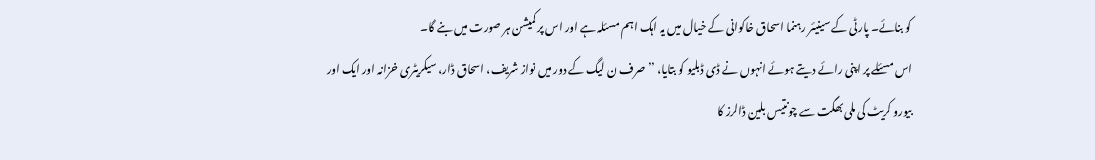کو بنائے۔ پارٹی کے سینیئر رہنما اسحاق خاکوانی کے خیال میں یہ اہک اہم مسئلہ ہے اور اس پر کمیشن ہر صورت میں بنے گا۔
اس مسئلے پر اپنی رائے دیتے ہوئے انہوں نے ڈی ڈبلیو کو بتایا، ’’صرف ن لیگ کے دور میں نواز شریف، اسحاق ڈار، سیکریٹری خزانہ اور ایک اور بیورو کریٹ کی ملی بھگت سے چونتیس بلین ڈالرز کا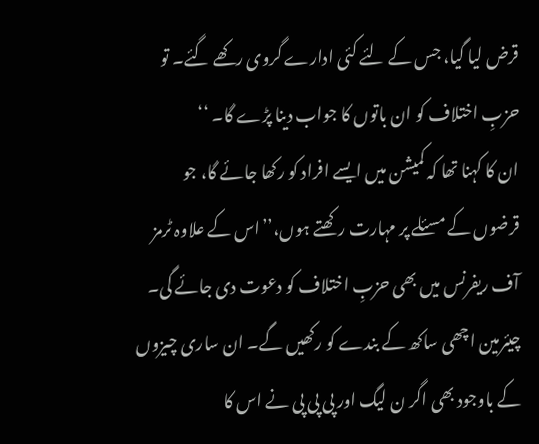قرض لیا گیا، جس کے لئے کئی ادارے گروی رکھے گئے۔ تو حزبِ اختلاف کو ان باتوں کا جواب دینا پڑے گا۔ ‘‘
ان کا کہنا تھا کہ کمیشن میں ایسے افراد کو رکھا جائے گا، جو قرضوں کے مسئلے پر مہارت رکھتے ہوں،’’اس کے علاوہ ٹرمز آف ریفرنس میں بھی حزبِ اختلاف کو دعوت دی جائے گی۔ چیئرمین اچھی ساکھ کے بندے کو رکھیں گے۔ ان ساری چیزوں کے باوجود بھی اگر ن لیگ اور پی پی پی نے اس کا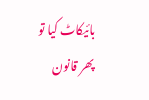بائیکاٹ کیا تو پھر قانون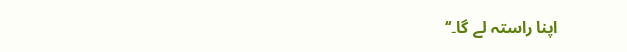اپنا راستہ لے گا۔‘‘